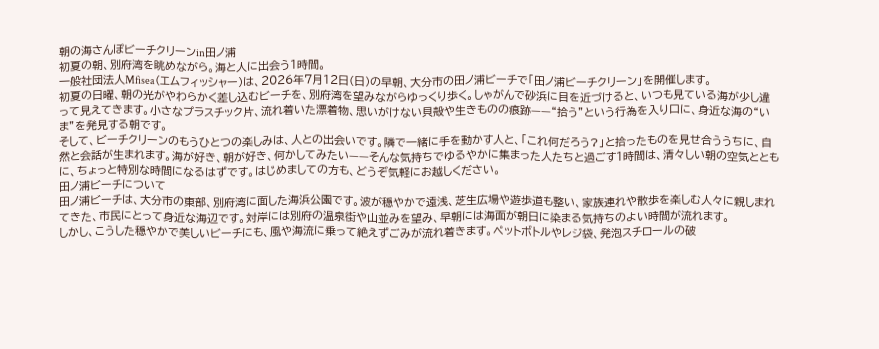朝の海さんぽビーチクリーンin田ノ浦
初夏の朝、別府湾を眺めながら。海と人に出会う1時間。
一般社団法人Mfisea(エムフィッシャー)は、2026年7月12日(日)の早朝、大分市の田ノ浦ビーチで「田ノ浦ビーチクリーン」を開催します。
初夏の日曜、朝の光がやわらかく差し込むビーチを、別府湾を望みながらゆっくり歩く。しゃがんで砂浜に目を近づけると、いつも見ている海が少し違って見えてきます。小さなプラスチック片、流れ着いた漂着物、思いがけない貝殻や生きものの痕跡——“拾う”という行為を入り口に、身近な海の“いま”を発見する朝です。
そして、ビーチクリーンのもうひとつの楽しみは、人との出会いです。隣で一緒に手を動かす人と、「これ何だろう?」と拾ったものを見せ合ううちに、自然と会話が生まれます。海が好き、朝が好き、何かしてみたい——そんな気持ちでゆるやかに集まった人たちと過ごす1時間は、清々しい朝の空気とともに、ちょっと特別な時間になるはずです。はじめましての方も、どうぞ気軽にお越しください。
田ノ浦ビーチについて
田ノ浦ビーチは、大分市の東部、別府湾に面した海浜公園です。波が穏やかで遠浅、芝生広場や遊歩道も整い、家族連れや散歩を楽しむ人々に親しまれてきた、市民にとって身近な海辺です。対岸には別府の温泉街や山並みを望み、早朝には海面が朝日に染まる気持ちのよい時間が流れます。
しかし、こうした穏やかで美しいビーチにも、風や海流に乗って絶えずごみが流れ着きます。ペットボトルやレジ袋、発泡スチロールの破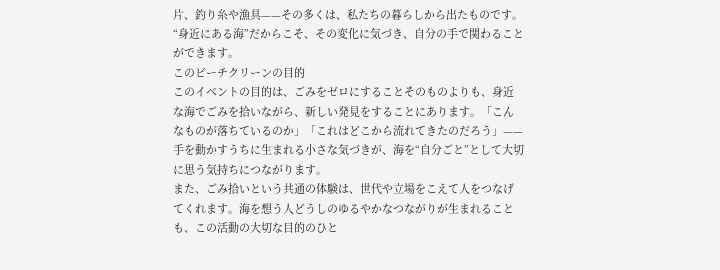片、釣り糸や漁具——その多くは、私たちの暮らしから出たものです。“身近にある海”だからこそ、その変化に気づき、自分の手で関わることができます。
このビーチクリーンの目的
このイベントの目的は、ごみをゼロにすることそのものよりも、身近な海でごみを拾いながら、新しい発見をすることにあります。「こんなものが落ちているのか」「これはどこから流れてきたのだろう」——手を動かすうちに生まれる小さな気づきが、海を“自分ごと”として大切に思う気持ちにつながります。
また、ごみ拾いという共通の体験は、世代や立場をこえて人をつなげてくれます。海を想う人どうしのゆるやかなつながりが生まれることも、この活動の大切な目的のひと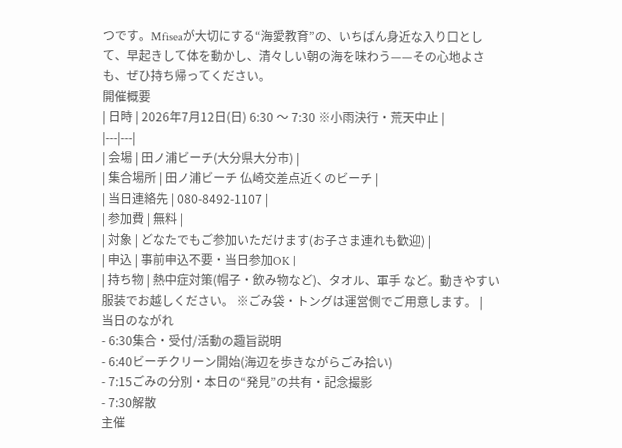つです。Mfiseaが大切にする“海愛教育”の、いちばん身近な入り口として、早起きして体を動かし、清々しい朝の海を味わう——その心地よさも、ぜひ持ち帰ってください。
開催概要
| 日時 | 2026年7月12日(日) 6:30 〜 7:30 ※小雨決行・荒天中止 |
|---|---|
| 会場 | 田ノ浦ビーチ(大分県大分市) |
| 集合場所 | 田ノ浦ビーチ 仏崎交差点近くのビーチ |
| 当日連絡先 | 080-8492-1107 |
| 参加費 | 無料 |
| 対象 | どなたでもご参加いただけます(お子さま連れも歓迎) |
| 申込 | 事前申込不要・当日参加OK |
| 持ち物 | 熱中症対策(帽子・飲み物など)、タオル、軍手 など。動きやすい服装でお越しください。 ※ごみ袋・トングは運営側でご用意します。 |
当日のながれ
- 6:30集合・受付/活動の趣旨説明
- 6:40ビーチクリーン開始(海辺を歩きながらごみ拾い)
- 7:15ごみの分別・本日の“発見”の共有・記念撮影
- 7:30解散
主催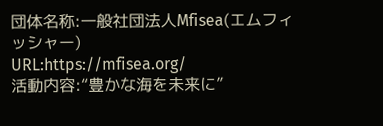団体名称:一般社団法人Mfisea(エムフィッシャー)
URL:https://mfisea.org/
活動内容:“豊かな海を未来に”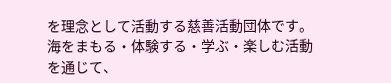を理念として活動する慈善活動団体です。海をまもる・体験する・学ぶ・楽しむ活動を通じて、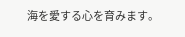海を愛する心を育みます。